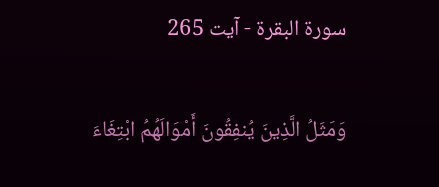سورة البقرة - آیت 265

وَمَثَلُ الَّذِينَ يُنفِقُونَ أَمْوَالَهُمُ ابْتِغَاءَ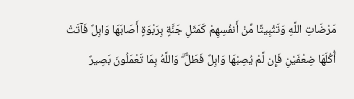مَرْضَاتِ اللَّهِ وَتَثْبِيتًا مِّنْ أَنفُسِهِمْ كَمَثَلِ جَنَّةٍ بِرَبْوَةٍ أَصَابَهَا وَابِلٌ فَآتَتْ أُكُلَهَا ضِعْفَيْنِ فَإِن لَّمْ يُصِبْهَا وَابِلٌ فَطَلٌّ ۗ وَاللَّهُ بِمَا تَعْمَلُونَ بَصِيرٌ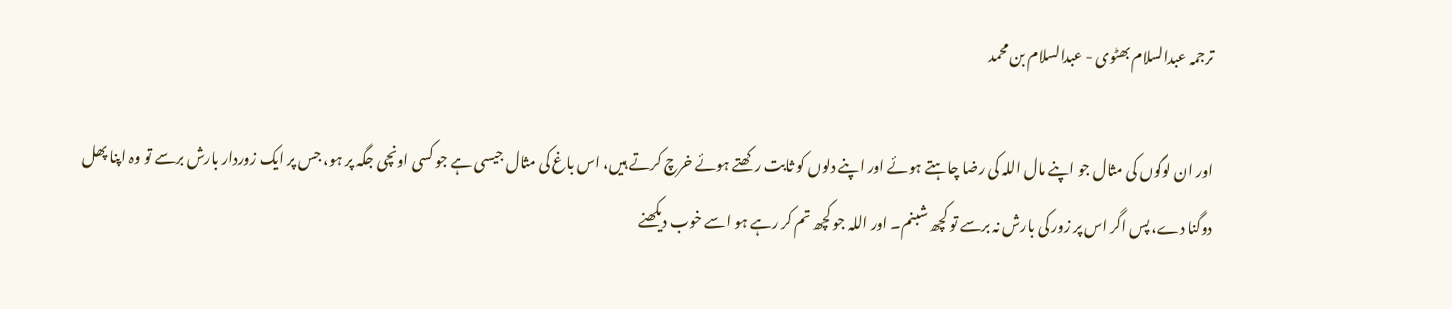ترجمہ عبدالسلام بھٹوی - عبدالسلام بن محمد

اور ان لوگوں کی مثال جو اپنے مال اللہ کی رضا چاہتے ہوئے اور اپنے دلوں کو ثابت رکھتے ہوئے خرچ کرتے ہیں، اس باغ کی مثال جیسی ہے جو کسی اونچی جگہ پر ہو، جس پر ایک زوردار بارش برسے تو وہ اپنا پھل دوگنا دے، پس اگر اس پر زور کی بارش نہ برسے تو کچھ شبنم۔ اور اللہ جو کچھ تم کر رہے ہو اسے خوب دیکھنے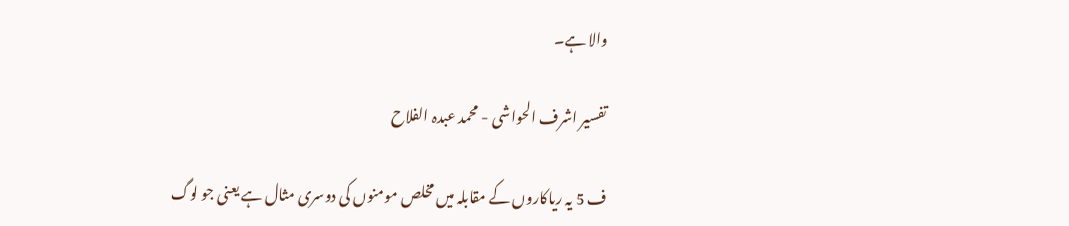والا ہے۔

تفسیر اشرف الحواشی - محمد عبدہ الفلاح

ف 5 یہ ریاکاروں کے مقابلہ میں مخلص مومنوں کی دوسری مثال ہے یعنی جو لوگ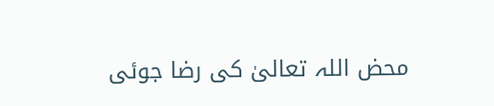محض اللہ تعالیٰ کی رضا جوئی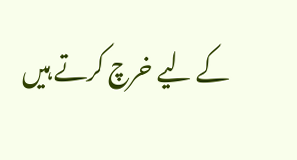کے لیے خرچ کرتے ہیں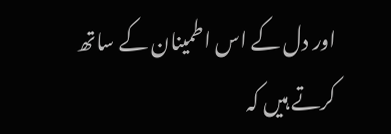اور دل کے اس اطمینان کے ساتھ کرتے ہیں کہ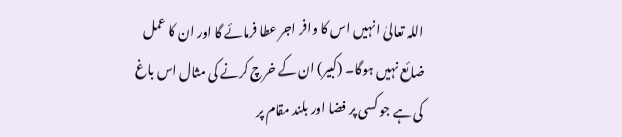اللہ تعالیٰ انہیں اس کا وافر اجر عطا فرمائے گا اور ان کا عمل ضائع نہیں ہوگا۔ (کبیر) ان کے خرچ کرنے کی مثال اس باغ کی ہے جو کسی پر فضا اور بلند مقام پر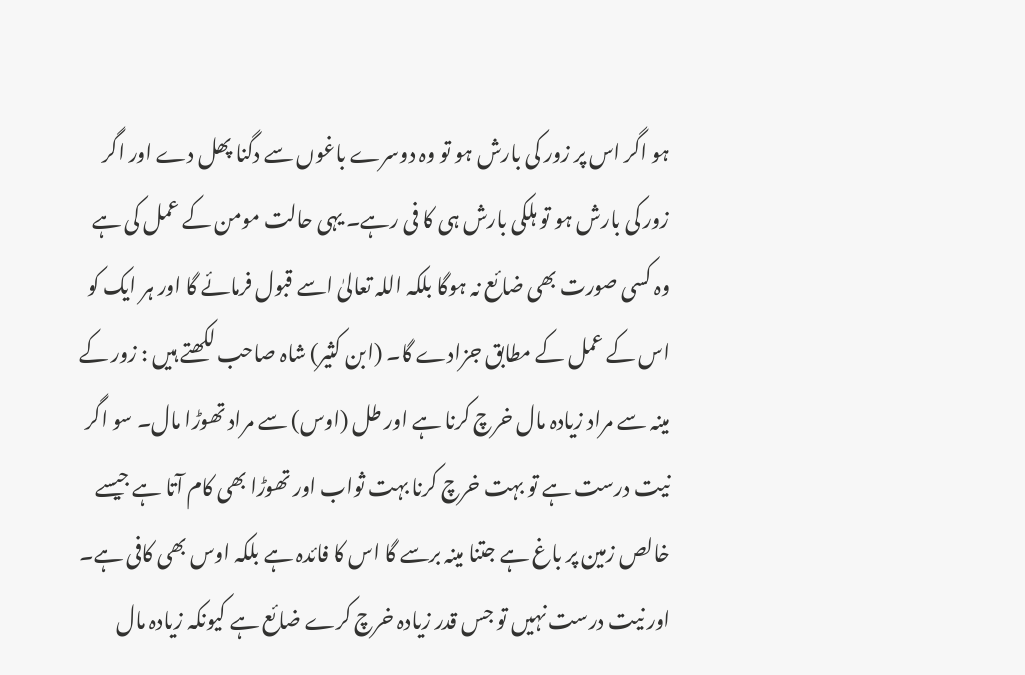ہو اگر اس پر زور کی بارش ہو تو وہ دوسرے باغوں سے دگنا پھل دے اور اگر زور کی بارش ہو تو ہلکی بارش ہی کا فی رہے۔ یہی حالت مومن کے عمل کی ہے وہ کسی صورت بھی ضائع نہ ہوگا بلکہ اللہ تعالیٰ اسے قبول فرمائے گا اور ہر ایک کو اس کے عمل کے مطابق جزادے گا۔ (ابن کثیر) شاہ صاحب لکھتے ہیں : زور کے مینہ سے مراد زیادہ مال خرچ کرنا ہے اور طل (اوس) سے مراد تھوڑا مال۔ سو اگر نیت درست ہے تو بہت خرچ کرنا بہت ثواب اور تھوڑا بھی کام آتا ہے جیسے خالص زمین پر باغ ہے جتنا مینہ برسے گا اس کا فائدہ ہے بلکہ اوس بھی کافی ہے۔ اور نیت درست نہیں تو جس قدر زیادہ خرچ کرے ضائع ہے کیونکہ زیادہ مال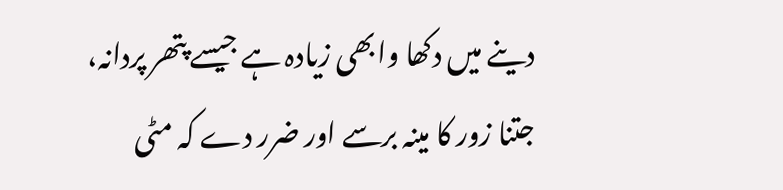دینے میں دکھا وابھی زیادہ ہے جیسے پتھر پردانہ، جتنا زور کا مینہ برسے اور ضرر دے کہ مٹی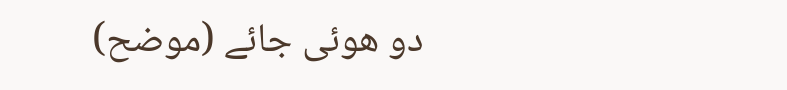دو ھوئی جائے (موضح)